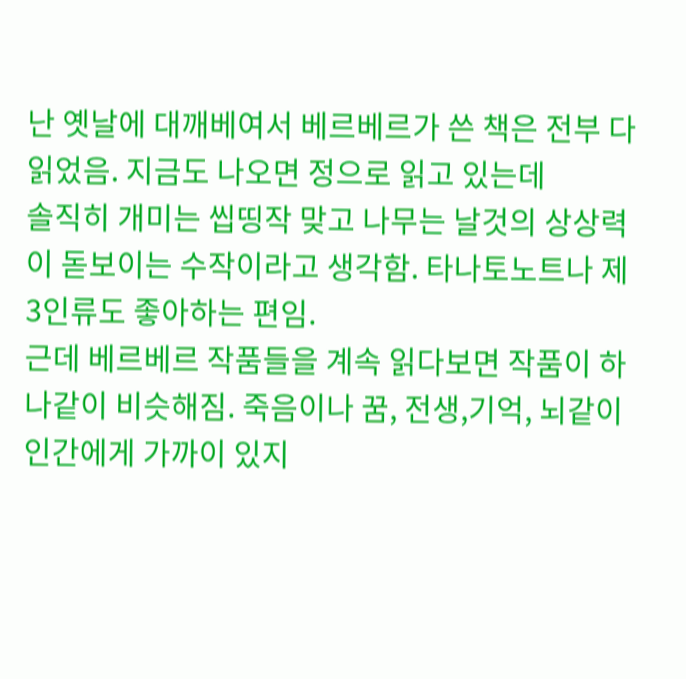난 옛날에 대깨베여서 베르베르가 쓴 책은 전부 다 읽었음. 지금도 나오면 정으로 읽고 있는데
솔직히 개미는 씹띵작 맞고 나무는 날것의 상상력이 돋보이는 수작이라고 생각함. 타나토노트나 제 3인류도 좋아하는 편임.
근데 베르베르 작품들을 계속 읽다보면 작품이 하나같이 비슷해짐. 죽음이나 꿈, 전생,기억, 뇌같이 인간에게 가까이 있지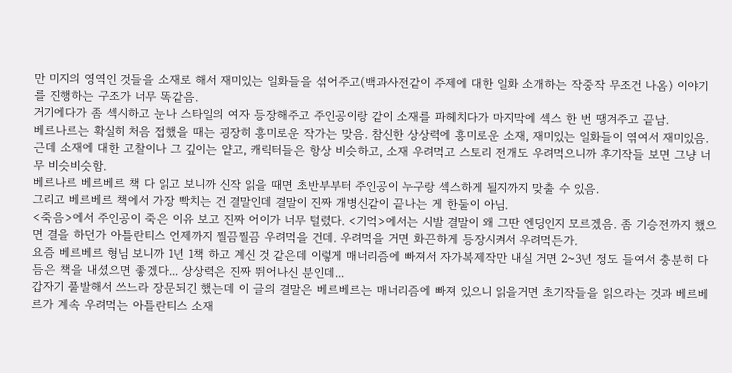만 미지의 영역인 것들을 소재로 해서 재미있는 일화들을 섞어주고(백과사전같이 주제에 대한 일화 소개하는 작중작 무조건 나옴) 이야기를 진행하는 구조가 너무 똑같음.
거기에다가 좀 섹시하고 눈나 스타일의 여자 등장해주고 주인공이랑 같이 소재를 파헤치다가 마지막에 섹스 한 번 땡겨주고 끝남.
베르나르는 확실히 처음 접했을 때는 굉장히 흥미로운 작가는 맞음. 참신한 상상력에 흥미로운 소재, 재미있는 일화들이 엮여서 재미있음. 근데 소재에 대한 고찰이나 그 깊이는 얕고, 캐릭터들은 항상 비슷하고, 소재 우려먹고 스토리 전개도 우려먹으니까 후기작들 보면 그냥 너무 비슷비슷함.
베르나르 베르베르 책 다 읽고 보니까 신작 읽을 때면 초반부부터 주인공이 누구랑 섹스하게 될지까지 맞출 수 있음.
그리고 베르베르 책에서 가장 빡치는 건 결말인데 결말이 진짜 개병신같이 끝나는 게 한둘이 아님.
<죽음>에서 주인공이 죽은 이유 보고 진짜 어이가 너무 털렸다. <기억>에서는 시발 결말이 왜 그딴 엔딩인지 모르겠음. 좀 기승전까지 했으면 결을 하던가 아틀란티스 언제까지 찔끔찔끔 우려먹을 건데. 우려먹을 거면 화끈하게 등장시켜서 우려먹든가.
요즘 베르베르 형님 보니까 1년 1책 하고 계신 것 같은데 이렇게 매너리즘에 빠져서 자가복제작만 내실 거면 2~3년 정도 들여서 충분히 다듬은 책을 내셨으면 좋겠다... 상상력은 진짜 뛰어나신 분인데...
갑자기 풀발해서 쓰느라 장문되긴 했는데 이 글의 결말은 베르베르는 매너리즘에 빠져 있으니 읽을거면 초기작들을 읽으라는 것과 베르베르가 계속 우려먹는 아틀란티스 소재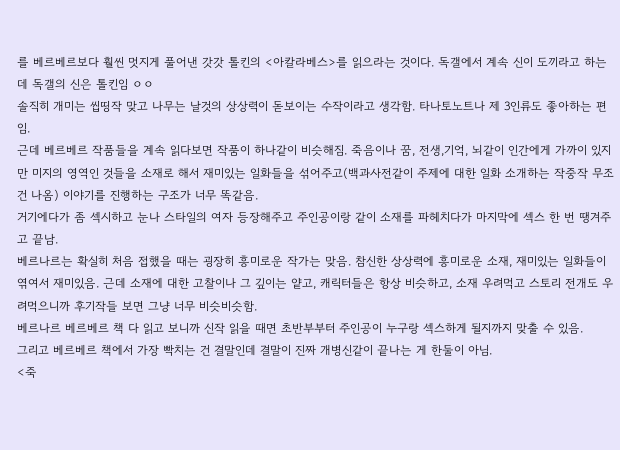를 베르베르보다 훨씬 멋지게 풀어낸 갓갓 톨킨의 <아칼라베스>를 읽으라는 것이다. 독갤에서 계속 신이 도끼라고 하는데 독갤의 신은 톨킨임 ㅇㅇ
솔직히 개미는 씹띵작 맞고 나무는 날것의 상상력이 돋보이는 수작이라고 생각함. 타나토노트나 제 3인류도 좋아하는 편임.
근데 베르베르 작품들을 계속 읽다보면 작품이 하나같이 비슷해짐. 죽음이나 꿈, 전생,기억, 뇌같이 인간에게 가까이 있지만 미지의 영역인 것들을 소재로 해서 재미있는 일화들을 섞어주고(백과사전같이 주제에 대한 일화 소개하는 작중작 무조건 나옴) 이야기를 진행하는 구조가 너무 똑같음.
거기에다가 좀 섹시하고 눈나 스타일의 여자 등장해주고 주인공이랑 같이 소재를 파헤치다가 마지막에 섹스 한 번 땡겨주고 끝남.
베르나르는 확실히 처음 접했을 때는 굉장히 흥미로운 작가는 맞음. 참신한 상상력에 흥미로운 소재, 재미있는 일화들이 엮여서 재미있음. 근데 소재에 대한 고찰이나 그 깊이는 얕고, 캐릭터들은 항상 비슷하고, 소재 우려먹고 스토리 전개도 우려먹으니까 후기작들 보면 그냥 너무 비슷비슷함.
베르나르 베르베르 책 다 읽고 보니까 신작 읽을 때면 초반부부터 주인공이 누구랑 섹스하게 될지까지 맞출 수 있음.
그리고 베르베르 책에서 가장 빡치는 건 결말인데 결말이 진짜 개병신같이 끝나는 게 한둘이 아님.
<죽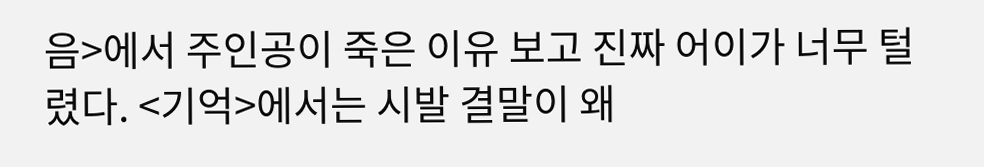음>에서 주인공이 죽은 이유 보고 진짜 어이가 너무 털렸다. <기억>에서는 시발 결말이 왜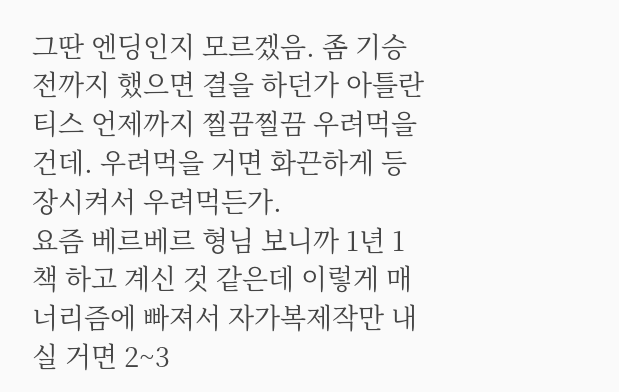그딴 엔딩인지 모르겠음. 좀 기승전까지 했으면 결을 하던가 아틀란티스 언제까지 찔끔찔끔 우려먹을 건데. 우려먹을 거면 화끈하게 등장시켜서 우려먹든가.
요즘 베르베르 형님 보니까 1년 1책 하고 계신 것 같은데 이렇게 매너리즘에 빠져서 자가복제작만 내실 거면 2~3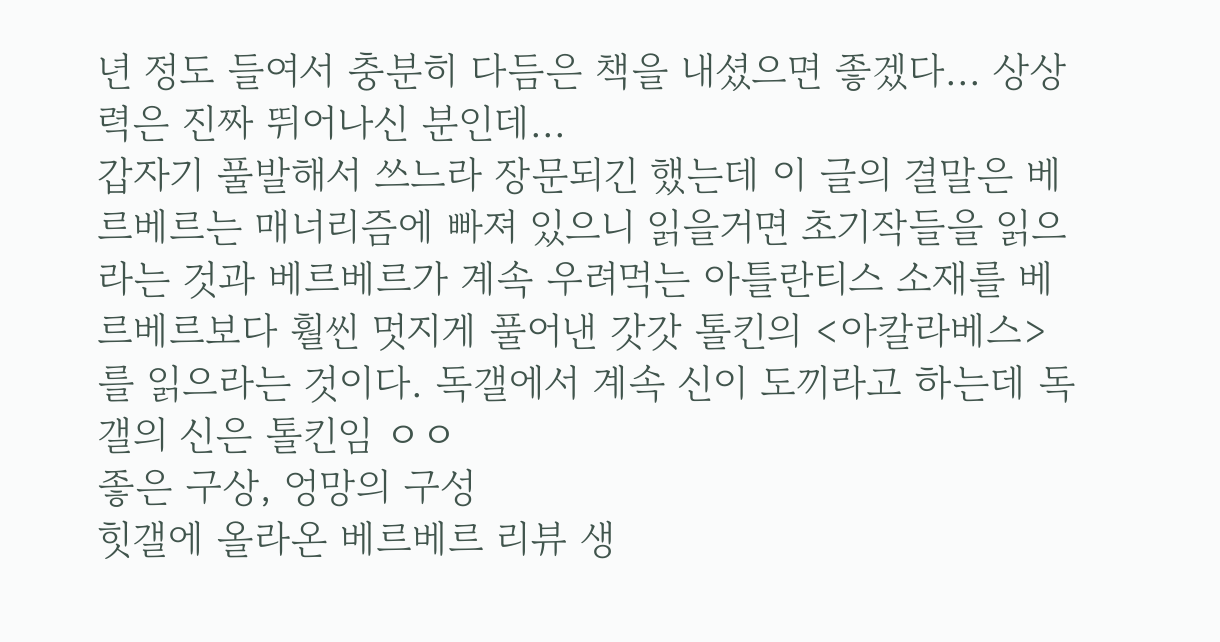년 정도 들여서 충분히 다듬은 책을 내셨으면 좋겠다... 상상력은 진짜 뛰어나신 분인데...
갑자기 풀발해서 쓰느라 장문되긴 했는데 이 글의 결말은 베르베르는 매너리즘에 빠져 있으니 읽을거면 초기작들을 읽으라는 것과 베르베르가 계속 우려먹는 아틀란티스 소재를 베르베르보다 훨씬 멋지게 풀어낸 갓갓 톨킨의 <아칼라베스>를 읽으라는 것이다. 독갤에서 계속 신이 도끼라고 하는데 독갤의 신은 톨킨임 ㅇㅇ
좋은 구상, 엉망의 구성
힛갤에 올라온 베르베르 리뷰 생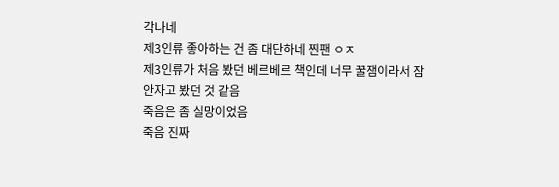각나네
제3인류 좋아하는 건 좀 대단하네 찐팬 ㅇㅈ
제3인류가 처음 봤던 베르베르 책인데 너무 꿀잼이라서 잠 안자고 봤던 것 같음
죽음은 좀 실망이었음
죽음 진짜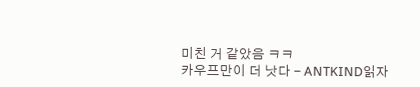미친 거 같았음 ㅋㅋ
카우프만이 더 낫다 - ANTKIND읽자